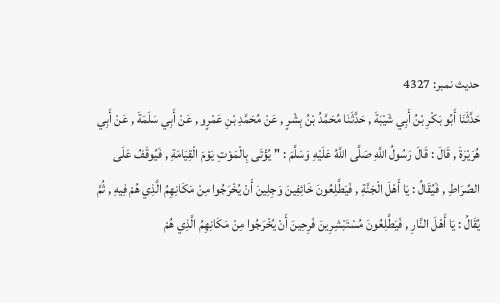حدیث نمبر: 4327
حَدَّثَنَا أَبُو بَكْرِ بْنُ أَبِي شَيْبَةَ , حَدَّثَنَا مُحَمَّدُ بْنُ بِشْرٍ , عَنْ مُحَمَّدِ بْنِ عَمْرٍو , عَنْ أَبِي سَلَمَةَ , عَنْ أَبِي هُرَيْرَةَ , قَالَ : قَالَ رَسُولُ اللَّهِ صَلَّى اللَّهُ عَلَيْهِ وَسَلَّمَ : " يُؤْتَى بِالْمَوْتِ يَوْمَ الْقِيَامَةِ , فَيُوقَفُ عَلَى الصِّرَاطِ , فَيُقَالُ : يَا أَهْلَ الْجَنَّةِ , فَيَطَّلِعُونَ خَائِفِينَ وَجِلِينَ أَنْ يُخْرَجُوا مِنْ مَكَانِهِمُ الَّذِي هُمْ فِيهِ , ثُمَّ يُقَالُ : يَا أَهْلَ النَّارِ , فَيَطَّلِعُونَ مُسْتَبْشِرِينَ فَرِحِينَ أَنْ يُخْرَجُوا مِنْ مَكَانِهِمُ الَّذِي هُمْ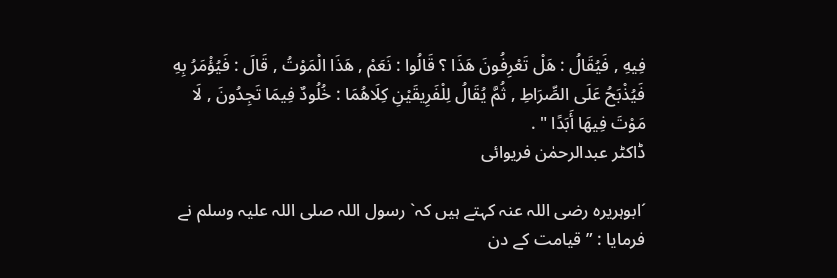فِيهِ , فَيُقَالُ : هَلْ تَعْرِفُونَ هَذَا ؟ قَالُوا : نَعَمْ , هَذَا الْمَوْتُ , قَالَ : فَيُؤْمَرُ بِهِ فَيُذْبَحُ عَلَى الصِّرَاطِ , ثُمَّ يُقَالُ لِلْفَرِيقَيْنِ كِلَاهُمَا : خُلُودٌ فِيمَا تَجِدُونَ , لَا مَوْتَ فِيهَا أَبَدًا " .
ڈاکٹر عبدالرحمٰن فریوائی

´ابوہریرہ رضی اللہ عنہ کہتے ہیں کہ` رسول اللہ صلی اللہ علیہ وسلم نے فرمایا : ” قیامت کے دن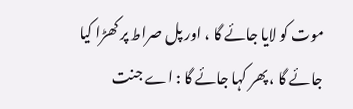موت کو لایا جائے گا ، اور پل صراط پر کھڑا کیا جائے گا ، پھر کہا جائے گا : اے جنت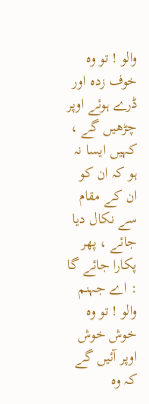والو ! تو وہ خوف زدہ اور ڈرے ہوئے اوپر چڑھیں گے ، کہیں ایسا نہ ہو کہ ان کو ان کے مقام سے نکال دیا جائے ، پھر پکارا جائے گا : اے جہنم والو ! تو وہ خوش خوش اوپر آئیں گے کہ وہ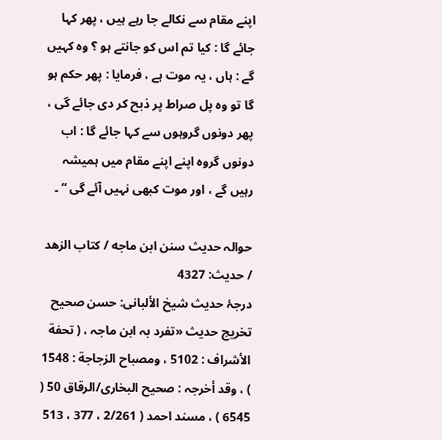اپنے مقام سے نکالے جا رہے ہیں ، پھر کہا جائے گا : کیا تم اس کو جانتے ہو ؟ وہ کہیں گے : ہاں ، یہ موت ہے ، فرمایا : پھر حکم ہو گا تو وہ پل صراط پر ذبح کر دی جائے گی ، پھر دونوں گروہوں سے کہا جائے گا : اب دونوں گروہ اپنے اپنے مقام میں ہمیشہ رہیں گے ، اور موت کبھی نہیں آئے گی “ ۔

حوالہ حدیث سنن ابن ماجه / كتاب الزهد / حدیث: 4327
درجۂ حدیث شیخ الألبانی: حسن صحيح
تخریج حدیث «تفرد بہ ابن ماجہ ، ( تحفة الأشراف : 5102 ، ومصباح الزجاجة : 1548 ) ، وقد أخرجہ : صحیح البخاری/الرقاق 50 ( 6545 ) ، مسند احمد ( 2/261 ، 377 ، 513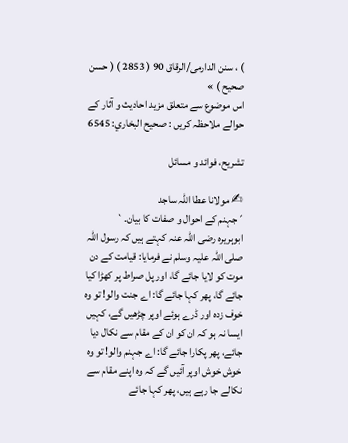) ، سنن الدارمی/الرقاق 90 ( 2853 ) ( حسن صحیح ) »
اس موضوع سے متعلق مزید احادیث و آثار کے حوالے ملاحظہ کریں : صحيح البخاري: 6545

تشریح، فوائد و مسائل

✍ مولانا عطا اللہ ساجد
´جہنم کے احوال و صفات کا بیان۔`
ابوہریرہ رضی اللہ عنہ کہتے ہیں کہ رسول اللہ صلی اللہ علیہ وسلم نے فرمایا: قیامت کے دن موت کو لایا جائے گا، اور پل صراط پر کھڑا کیا جائے گا، پھر کہا جائے گا: اے جنت والو! تو وہ خوف زدہ اور ڈرے ہوئے اوپر چڑھیں گے، کہیں ایسا نہ ہو کہ ان کو ان کے مقام سے نکال دیا جائے، پھر پکارا جائے گا: اے جہنم والو! تو وہ خوش خوش اوپر آئیں گے کہ وہ اپنے مقام سے نکالے جا رہے ہیں، پھر کہا جائے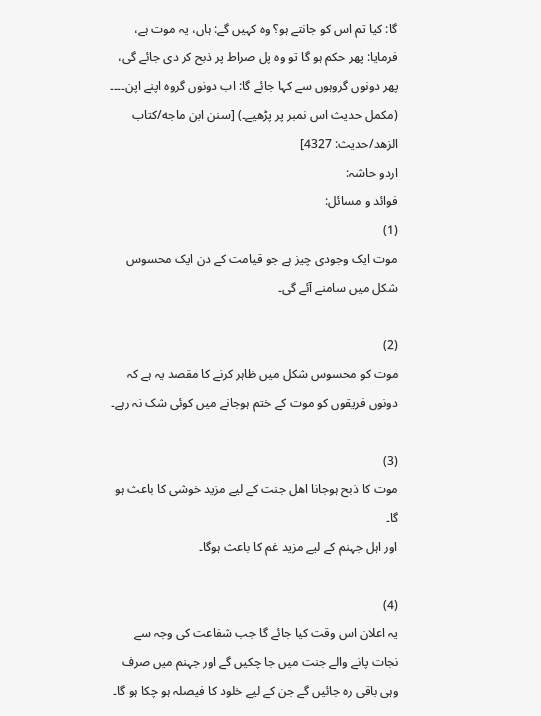گا: کیا تم اس کو جانتے ہو؟ وہ کہیں گے: ہاں، یہ موت ہے، فرمایا: پھر حکم ہو گا تو وہ پل صراط پر ذبح کر دی جائے گی، پھر دونوں گروہوں سے کہا جائے گا: اب دونوں گروہ اپنے اپن۔۔۔۔ (مکمل حدیث اس نمبر پر پڑھیے۔) [سنن ابن ماجه/كتاب الزهد/حدیث: 4327]
اردو حاشہ:
فوائد و مسائل:
(1)
موت ایک وجودی چیز ہے جو قیامت کے دن ایک محسوس شکل میں سامنے آئے گی۔

(2)
موت کو محسوس شکل میں ظاہر کرنے کا مقصد یہ ہے کہ دونوں فریقوں کو موت کے ختم ہوجانے میں کوئی شک نہ رہے۔

(3)
موت کا ذبح ہوجانا اھل جنت کے لیے مزید خوشی کا باعث ہو گا۔
اور اہل جہنم کے لیے مزید غم کا باعث ہوگا۔

(4)
یہ اعلان اس وقت کیا جائے گا جب شفاعت کی وجہ سے نجات پانے والے جنت میں جا چکیں گے اور جہنم میں صرف وہی باقی رہ جائیں گے جن کے لیے خلود کا فیصلہ ہو چکا ہو گا۔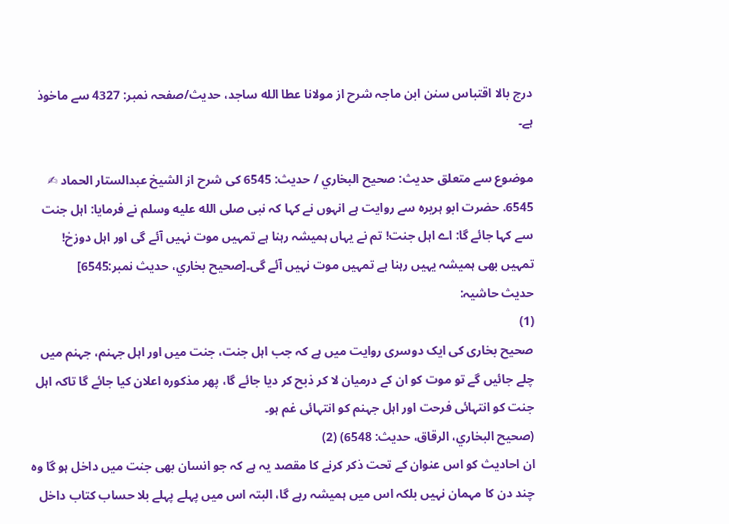درج بالا اقتباس سنن ابن ماجہ شرح از مولانا عطا الله ساجد، حدیث/صفحہ نمبر: 4327 سے ماخوذ ہے۔

موضوع سے متعلق حدیث: صحيح البخاري / حدیث: 6545 کی شرح از الشیخ عبدالستار الحماد ✍
6545. حضرت ابو ہریرہ سے روایت ہے انہوں نے کہا کہ نبی صلى الله عليه وسلم نے فرمایا: اہل جنت سے کہا جائے گا: اے اہل جنت! تم نے یہاں ہمیشہ رہنا ہے تمہیں موت نہیں آئے گی اور اہل دوزخ! تمہیں بھی ہمیشہ یہیں رہنا ہے تمہیں موت نہیں آئے گی۔[صحيح بخاري، حديث نمبر:6545]
حدیث حاشیہ:
(1)
صحیح بخاری کی ایک دوسری روایت میں ہے کہ جب اہل جنت، جنت میں اور اہل جہنم، جہنم میں چلے جائیں گے تو موت کو ان کے درمیان لا کر ذبح کر دیا جائے گا، پھر مذکورہ اعلان کیا جائے گا تاکہ اہل جنت کو انتہائی فرحت اور اہل جہنم کو انتہائی غم ہو۔
(صحیح البخاري، الرقاق، حدیث: 6548) (2)
ان احادیث کو اس عنوان کے تحت ذکر کرنے کا مقصد یہ ہے کہ جو انسان بھی جنت میں داخل ہو گا وہ چند دن کا مہمان نہیں بلکہ اس میں ہمیشہ رہے گا، البتہ اس میں پہلے پہلے بلا حساب کتاب داخل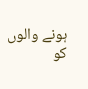ہونے والوں کو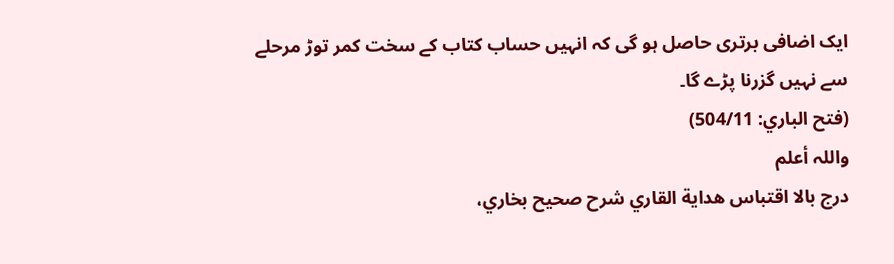ایک اضافی برتری حاصل ہو گی کہ انہیں حساب کتاب کے سخت کمر توڑ مرحلے سے نہیں گزرنا پڑے گا۔
(فتح الباري: 504/11)
واللہ أعلم
درج بالا اقتباس هداية القاري شرح صحيح بخاري،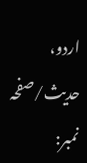اردو، حدیث/صفحہ نمبر: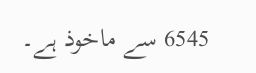6545 سے ماخوذ ہے۔